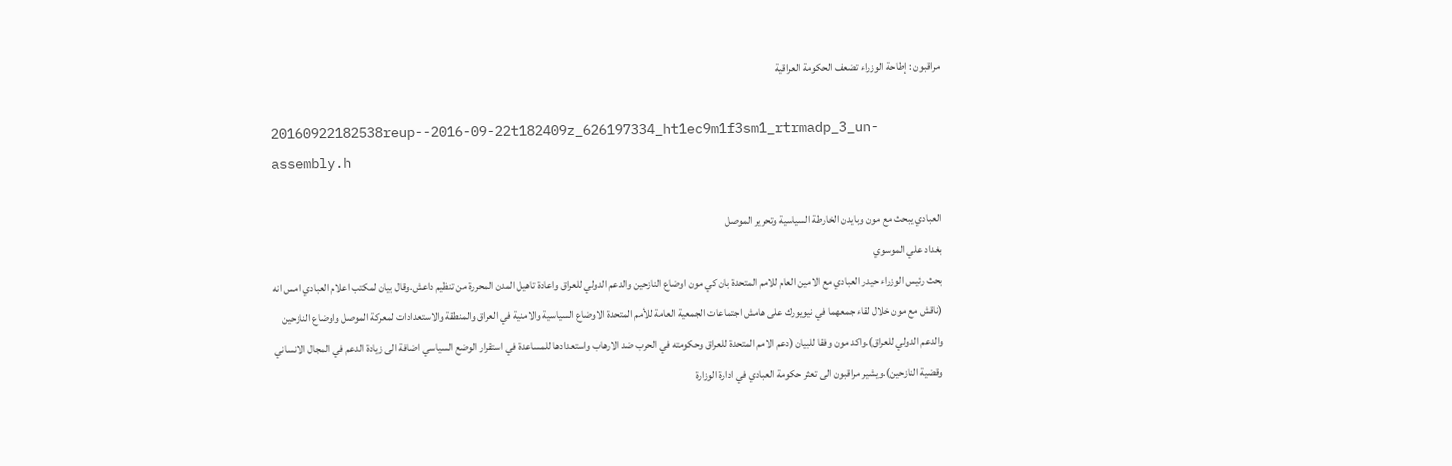مراقبون : إطاحة الوزراء تضعف الحكومة العراقية

20160922182538reup--2016-09-22t182409z_626197334_ht1ec9m1f3sm1_rtrmadp_3_un-assembly.h

العبادي يبحث مع مون وبايدن الخارطة السياسية وتحرير الموصل
بغداد علي الموسوي
بحث رئيس الوزراء حيدر العبادي مع الامين العام للامم المتحدة بان كي مون اوضاع النازحين والدعم الدولي للعراق واعادة تاهيل المدن المحررة من تنظيم داعش.وقال بيان لمكتب اعلام العبادي امس انه (ناقش مع مون خلال لقاء جمعهما في نيويورك على هامش اجتماعات الجمعية العامة للأمم المتحدة الاوضاع السياسية والامنية في العراق والمنطقة والاستعدادات لمعركة الموصل واوضاع النازحين والدعم الدولي للعراق).واكد مون وفقا للبيان (دعم الامم المتحدة للعراق وحكومته في الحرب ضد الارهاب واستعدادها للمساعدة في استقرار الوضع السياسي اضافة الى زيادة الدعم في المجال الانساني وقضية النازحين).ويشير مراقبون الى تعثر حكومة العبادي في ادارة الوزارة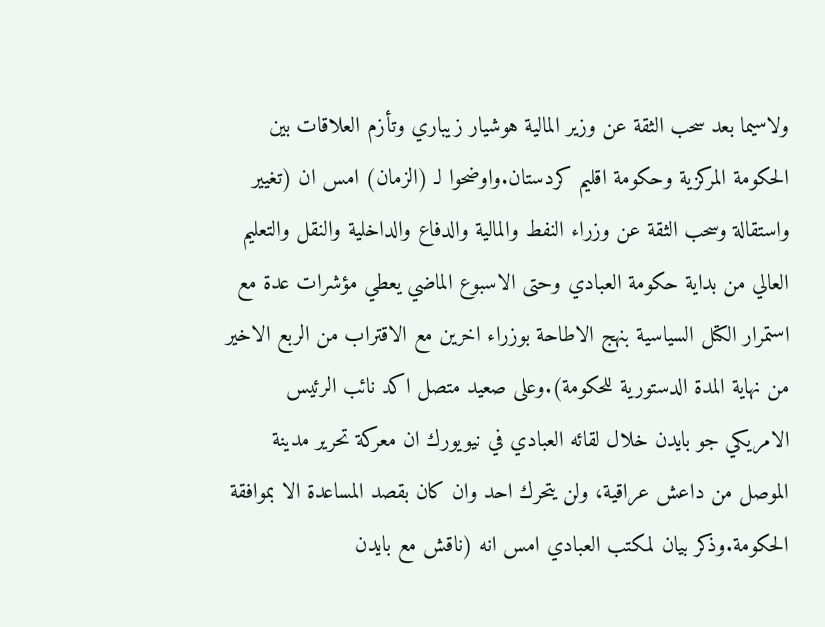ولاسيما بعد سحب الثقة عن وزير المالية هوشيار زيباري وتأزم العلاقات بين الحكومة المركزية وحكومة اقليم كردستان.واوضحوا لـ (الزمان) امس ان (تغيير واستقالة وسحب الثقة عن وزراء النفط والمالية والدفاع والداخلية والنقل والتعليم العالي من بداية حكومة العبادي وحتى الاسبوع الماضي يعطي مؤشرات عدة مع استمرار الكتل السياسية بنهج الاطاحة بوزراء اخرين مع الاقتراب من الربع الاخير من نهاية المدة الدستورية للحكومة).وعلى صعيد متصل اكد نائب الرئيس الامريكي جو بايدن خلال لقائه العبادي في نيويورك ان معركة تحرير مدينة الموصل من داعش عراقية، ولن يتحرك احد وان كان بقصد المساعدة الا بموافقة الحكومة.وذكر بيان لمكتب العبادي امس انه (ناقش مع بايدن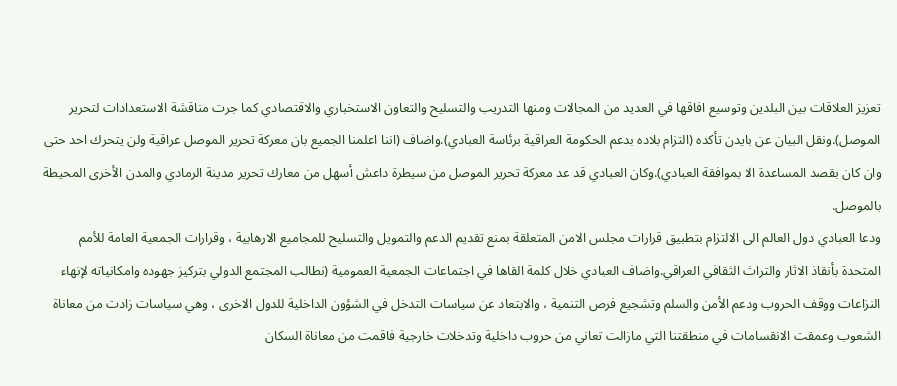تعزيز العلاقات بين البلدين وتوسيع افاقها في العديد من المجالات ومنها التدريب والتسليح والتعاون الاستخباري والاقتصادي كما جرت مناقشة الاستعدادات لتحرير الموصل).ونقل البيان عن بايدن تأكده (التزام بلاده بدعم الحكومة العراقية برئاسة العبادي).واضاف (اننا اعلمنا الجميع بان معركة تحرير الموصل عراقية ولن يتحرك احد حتى وان كان بقصد المساعدة الا بموافقة العبادي).وكان العبادي قد عد معركة تحرير الموصل من سيطرة داعش أسهل من معارك تحرير مدينة الرمادي والمدن الأخرى المحيطة بالموصل.
ودعا العبادي دول العالم الى الالتزام بتطبيق قرارات مجلس الامن المتعلقة بمنع تقديم الدعم والتمويل والتسليح للمجاميع الارهابية ، وقرارات الجمعية العامة للأمم المتحدة بأنقاذ الاثار والتراث الثقافي العراقي.واضاف العبادي خلال كلمة القاها في اجتماعات الجمعية العمومية (نطالب المجتمع الدولي بتركيز جهوده وامكانياته لإنهاء النزاعات ووقف الحروب ودعم الأمن والسلم وتشجيع فرص التنمية ، والابتعاد عن سياسات التدخل في الشؤون الداخلية للدول الاخرى ، وهي سياسات زادت من معاناة الشعوب وعمقت الانقسامات في منطقتنا التي مازالت تعاني من حروب داخلية وتدخلات خارجية فاقمت من معاناة السكان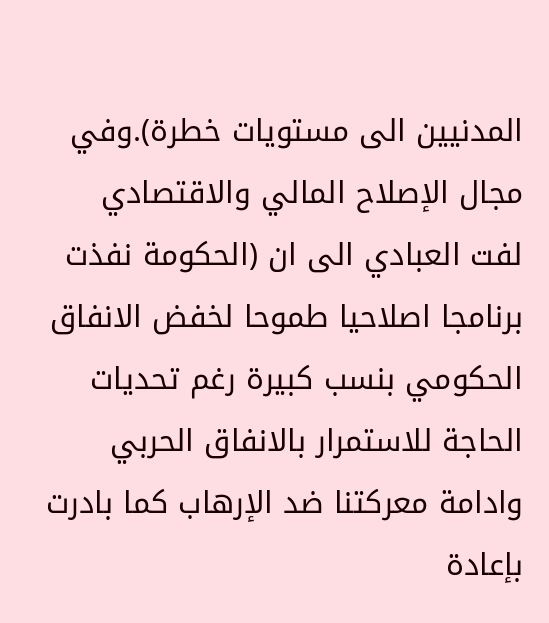المدنيين الى مستويات خطرة).وفي مجال الإصلاح المالي والاقتصادي لفت العبادي الى ان (الحكومة نفذت برنامجا اصلاحيا طموحا لخفض الانفاق الحكومي بنسب كبيرة رغم تحديات الحاجة للاستمرار بالانفاق الحربي وادامة معركتنا ضد الإرهاب كما بادرت بإعادة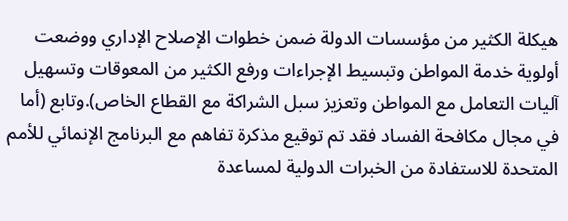هيكلة الكثير من مؤسسات الدولة ضمن خطوات الإصلاح الإداري ووضعت أولوية خدمة المواطن وتبسيط الإجراءات ورفع الكثير من المعوقات وتسهيل آليات التعامل مع المواطن وتعزيز سبل الشراكة مع القطاع الخاص).وتابع (أما في مجال مكافحة الفساد فقد تم توقيع مذكرة تفاهم مع البرنامج الإنمائي للأمم المتحدة للاستفادة من الخبرات الدولية لمساعدة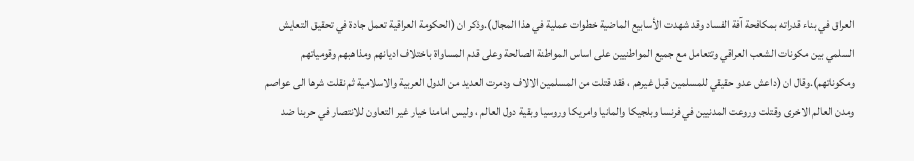العراق في بناء قدراته بمكافحة آفة الفساد وقد شهدت الأسابيع الماضية خطوات عملية في هذا المجال).وذكر ان (الحكومة العراقية تعمل جادة في تحقيق التعايش السلمي بين مكونات الشعب العراقي وتتعامل مع جميع المواطنيين على اساس المواطنة الصالحة وعلى قدم المساواة باختلاف اديانهم ومذاهبهم وقومياتهم ومكوناتهم).وقال ان (داعش عدو حقيقي للمسلمين قبل غيرهم ، فقد قتلت من المسلمين الالاف ودمرت العديد من الدول العربية والاسلامية ثم نقلت شرها الى عواصم ومدن العالم الاخرى وقتلت وروعت المدنيين في فرنسا وبلجيكا والمانيا وامريكا وروسيا وبقية دول العالم ، وليس امامنا خيار غير التعاون للانتصار في حربنا ضد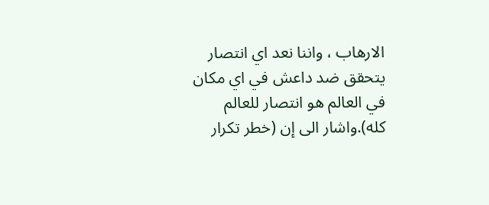الارهاب ، واننا نعد اي انتصار يتحقق ضد داعش في اي مكان في العالم هو انتصار للعالم كله).واشار الى إن (خطر تكرار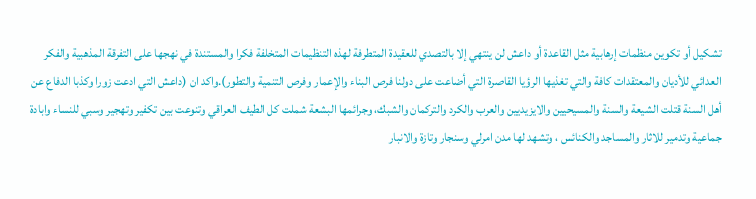تشكيل أو تكوين منظمات إرهابية مثل القاعدة أو داعش لن ينتهي إلا بالتصدي للعقيدة المتطرفة لهذه التنظيمات المتخلفة فكرا والمستندة في نهجها على التفرقة المذهبية والفكر العدائي للأديان والمعتقدات كافة والتي تغذيها الرؤيا القاصرة التي أضاعت على دولنا فرص البناء والإعمار وفرص التنمية والتطور).واكد ان (داعش التي ادعت زورا وكذبا الدفاع عن أهل السنة قتلت الشيعة والسنة والمسيحيين والايزيديين والعرب والكرد والتركمان والشبك، وجرائمها البشعة شملت كل الطيف العراقي وتنوعت بين تكفير وتهجير وسبي للنساء وابادة جماعية وتدمير للاثار والمساجد والكنائس ، وتشهد لها مدن امرلي وسنجار وتازة والانبار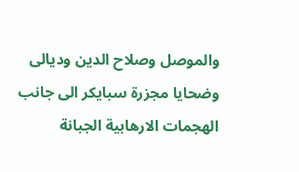والموصل وصلاح الدين وديالى وضحايا مجزرة سبايكر الى جانب الهجمات الارهابية الجبانة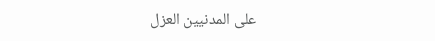على المدنيين العزل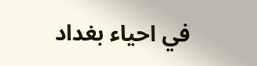في احياء بغداد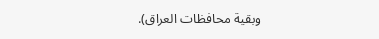وبقية محافظات العراق).